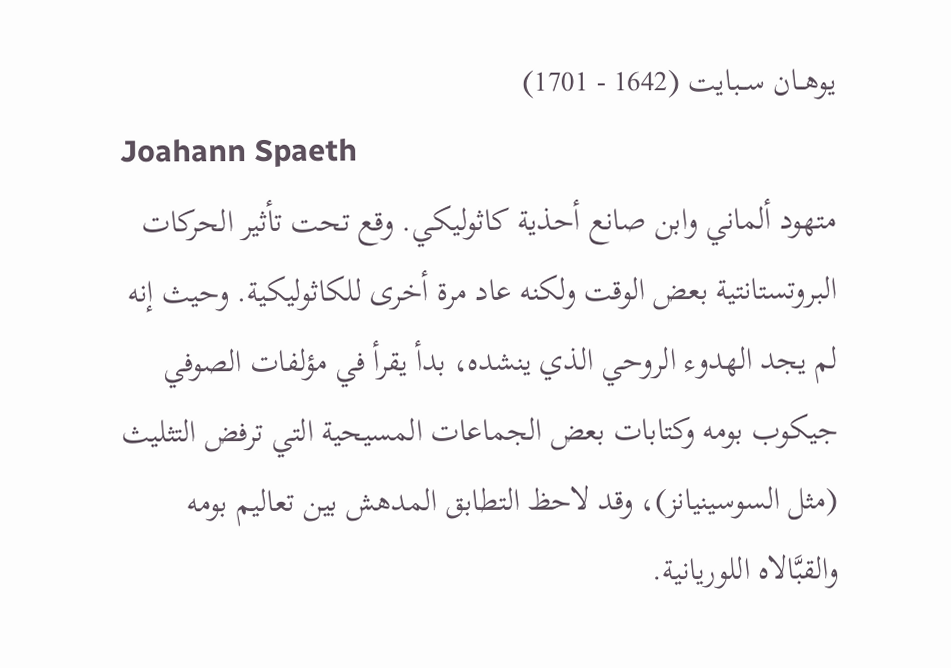يوهــان ســبايت (1642 - 1701)
Joahann Spaeth
متهود ألماني وابن صانع أحذية كاثوليكي. وقع تحت تأثير الحركات البروتستانتية بعض الوقت ولكنه عاد مرة أخرى للكاثوليكية. وحيث إنه لم يجد الهدوء الروحي الذي ينشده، بدأ يقرأ في مؤلفات الصوفي جيكوب بومه وكتابات بعض الجماعات المسيحية التي ترفض التثليث (مثل السوسينيانز)، وقد لاحظ التطابق المدهش بين تعاليم بومه والقبَّالاه اللوريانية.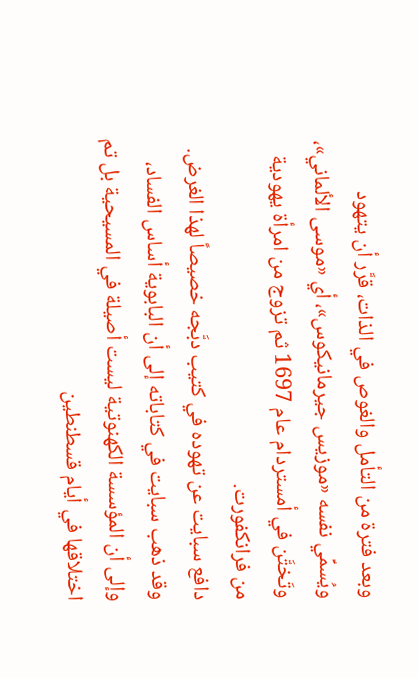وبعد فترة من التأمل والغوص في الذات، قرَّر أن يتهود ويُسمِّي نفسه «موزيس جيرمانيكوس»، أي «موسى الألماني»، وتَختَّن في أمستردام عام 1697 ثم تزوج من امرأة يهودية من فرانكفورت.
دافع سبايت عن تهوده في كتيب دبَّجه خصيصاً لهذا الغرض. وقد ذهب سبايت في كتاباته إلى أن البابوية أساس الفساد، وإلى أن المؤسسة الكهنوتية ليست أصيلة في المسيحية بل تم اختلاقها في أيام قسطنطين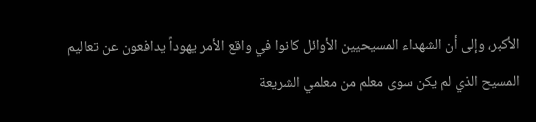الأكبر، وإلى أن الشهداء المسيحيين الأوائل كانوا في واقع الأمر يهوداً يدافعون عن تعاليم المسيح الذي لم يكن سوى معلم من معلمي الشريعة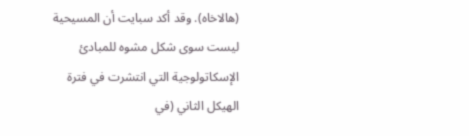(هالاخاه). وقد أكد سبايت أن المسيحية ليست سوى شكل مشوه للمبادئ الإسكاتولوجية التي انتشرت في فترة الهيكل الثاني (في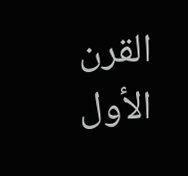القرن الأول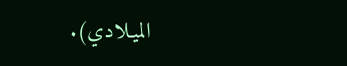الميـلادي).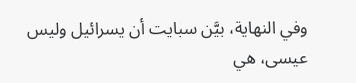وفي النهاية، بيَّن سبايت أن يسرائيل وليس عيسى، هي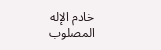خادم الإله المصلوب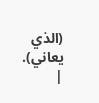(الذي يعاني).
|